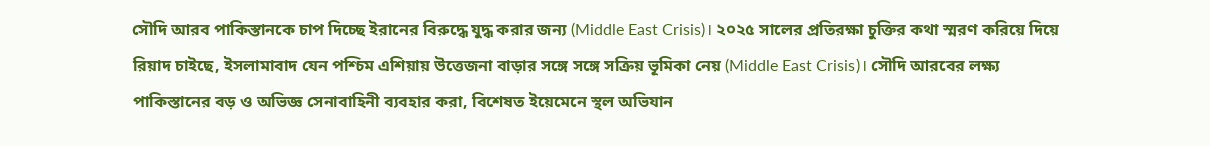সৌদি আরব পাকিস্তানকে চাপ দিচ্ছে ইরানের বিরুদ্ধে যুদ্ধ করার জন্য (Middle East Crisis)। ২০২৫ সালের প্রতিরক্ষা চুক্তির কথা স্মরণ করিয়ে দিয়ে রিয়াদ চাইছে, ইসলামাবাদ যেন পশ্চিম এশিয়ায় উত্তেজনা বাড়ার সঙ্গে সঙ্গে সক্রিয় ভূমিকা নেয় (Middle East Crisis)। সৌদি আরবের লক্ষ্য পাকিস্তানের বড় ও অভিজ্ঞ সেনাবাহিনী ব্যবহার করা, বিশেষত ইয়েমেনে স্থল অভিযান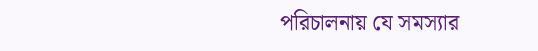পরিচালনায় যে সমস্যার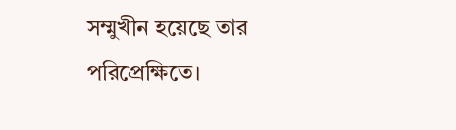সম্মুখীন হয়েছে তার পরিপ্রেক্ষিতে।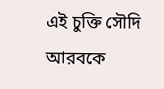এই চুক্তি সৌদি আরবকে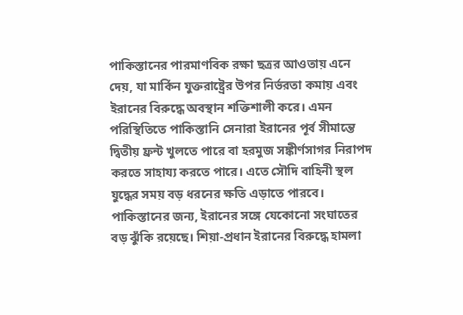পাকিস্তানের পারমাণবিক রক্ষা ছত্রর আওতায় এনে দেয়, যা মার্কিন যুক্তরাষ্ট্রের উপর নির্ভরতা কমায় এবং ইরানের বিরুদ্ধে অবস্থান শক্তিশালী করে। এমন পরিস্থিতিতে পাকিস্তানি সেনারা ইরানের পূর্ব সীমান্তে দ্বিতীয় ফ্রন্ট খুলতে পারে বা হরমুজ সঙ্কীর্ণসাগর নিরাপদ করতে সাহায্য করতে পারে। এতে সৌদি বাহিনী স্থল যুদ্ধের সময় বড় ধরনের ক্ষতি এড়াতে পারবে।
পাকিস্তানের জন্য, ইরানের সঙ্গে যেকোনো সংঘাতের বড় ঝুঁকি রয়েছে। শিয়া-প্রধান ইরানের বিরুদ্ধে হামলা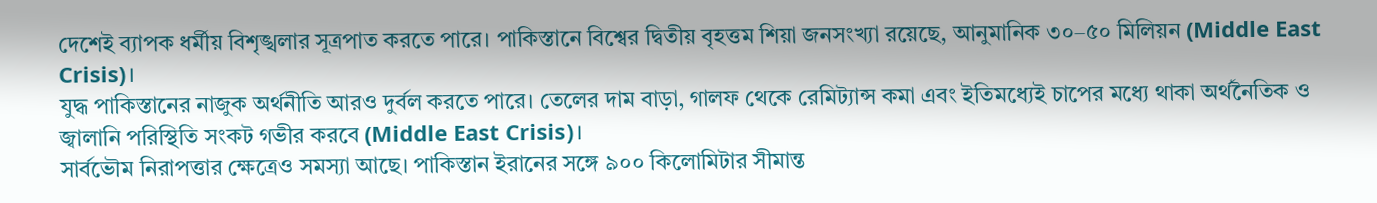দেশেই ব্যাপক ধর্মীয় বিশৃঙ্খলার সূত্রপাত করতে পারে। পাকিস্তানে বিশ্বের দ্বিতীয় বৃহত্তম শিয়া জনসংখ্যা রয়েছে, আনুমানিক ৩০–৫০ মিলিয়ন (Middle East Crisis)।
যুদ্ধ পাকিস্তানের নাজুক অর্থনীতি আরও দুর্বল করতে পারে। তেলের দাম বাড়া, গালফ থেকে রেমিট্যান্স কমা এবং ইতিমধ্যেই চাপের মধ্যে থাকা অর্থনৈতিক ও জ্বালানি পরিস্থিতি সংকট গভীর করবে (Middle East Crisis)।
সার্বভৌম নিরাপত্তার ক্ষেত্রেও সমস্যা আছে। পাকিস্তান ইরানের সঙ্গে ৯০০ কিলোমিটার সীমান্ত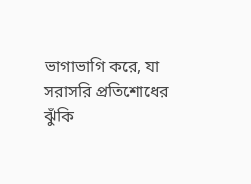ভাগাভাগি করে, যা সরাসরি প্রতিশোধের ঝুঁকি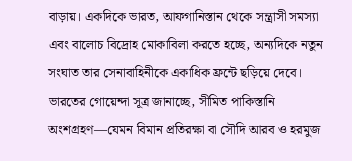বাড়ায়। একদিকে ভারত, আফগানিস্তান থেকে সন্ত্রাসী সমস্যা এবং বালোচ বিদ্রোহ মোকাবিলা করতে হচ্ছে, অন্যদিকে নতুন সংঘাত তার সেনাবাহিনীকে একাধিক ফ্রন্টে ছড়িয়ে দেবে।
ভারতের গোয়েন্দা সূত্র জানাচ্ছে, সীমিত পাকিস্তানি অংশগ্রহণ—যেমন বিমান প্রতিরক্ষা বা সৌদি আরব ও হরমুজ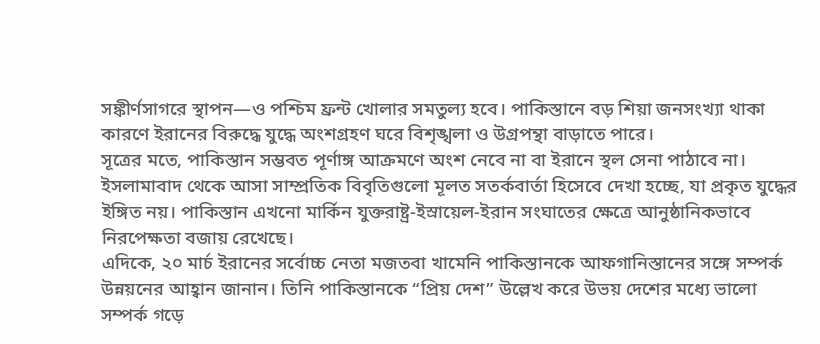সঙ্কীর্ণসাগরে স্থাপন—ও পশ্চিম ফ্রন্ট খোলার সমতুল্য হবে। পাকিস্তানে বড় শিয়া জনসংখ্যা থাকা কারণে ইরানের বিরুদ্ধে যুদ্ধে অংশগ্রহণ ঘরে বিশৃঙ্খলা ও উগ্রপন্থা বাড়াতে পারে।
সূত্রের মতে, পাকিস্তান সম্ভবত পূর্ণাঙ্গ আক্রমণে অংশ নেবে না বা ইরানে স্থল সেনা পাঠাবে না। ইসলামাবাদ থেকে আসা সাম্প্রতিক বিবৃতিগুলো মূলত সতর্কবার্তা হিসেবে দেখা হচ্ছে, যা প্রকৃত যুদ্ধের ইঙ্গিত নয়। পাকিস্তান এখনো মার্কিন যুক্তরাষ্ট্র-ইস্রায়েল-ইরান সংঘাতের ক্ষেত্রে আনুষ্ঠানিকভাবে নিরপেক্ষতা বজায় রেখেছে।
এদিকে, ২০ মার্চ ইরানের সর্বোচ্চ নেতা মজতবা খামেনি পাকিস্তানকে আফগানিস্তানের সঙ্গে সম্পর্ক উন্নয়নের আহ্বান জানান। তিনি পাকিস্তানকে “প্রিয় দেশ” উল্লেখ করে উভয় দেশের মধ্যে ভালো সম্পর্ক গড়ে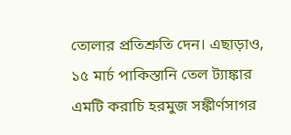তোলার প্রতিশ্রুতি দেন। এছাড়াও, ১৫ মার্চ পাকিস্তানি তেল ট্যাঙ্কার এমটি করাচি হরমুজ সঙ্কীর্ণসাগর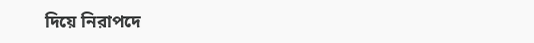দিয়ে নিরাপদে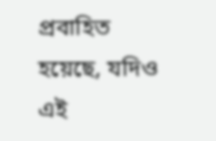প্রবাহিত হয়েছে, যদিও এই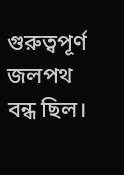গুরুত্বপূর্ণ জলপথ বন্ধ ছিল।